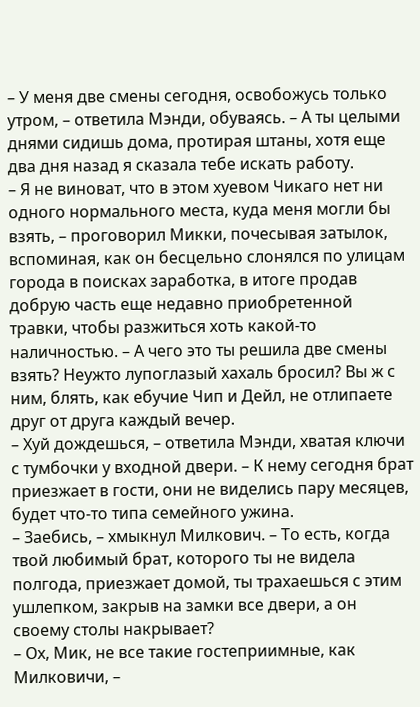– У меня две смены сегодня, освобожусь только утром, – ответила Мэнди, обуваясь. – А ты целыми днями сидишь дома, протирая штаны, хотя еще два дня назад я сказала тебе искать работу.
– Я не виноват, что в этом хуевом Чикаго нет ни одного нормального места, куда меня могли бы взять, – проговорил Микки, почесывая затылок, вспоминая, как он бесцельно слонялся по улицам города в поисках заработка, в итоге продав добрую часть еще недавно приобретенной травки, чтобы разжиться хоть какой-то наличностью. – А чего это ты решила две смены взять? Неужто лупоглазый хахаль бросил? Вы ж с ним, блять, как ебучие Чип и Дейл, не отлипаете друг от друга каждый вечер.
– Хуй дождешься, – ответила Мэнди, хватая ключи с тумбочки у входной двери. – К нему сегодня брат приезжает в гости, они не виделись пару месяцев, будет что-то типа семейного ужина.
– Заебись, – хмыкнул Милкович. – То есть, когда твой любимый брат, которого ты не видела полгода, приезжает домой, ты трахаешься с этим ушлепком, закрыв на замки все двери, а он своему столы накрывает?
– Ох, Мик, не все такие гостеприимные, как Милковичи, –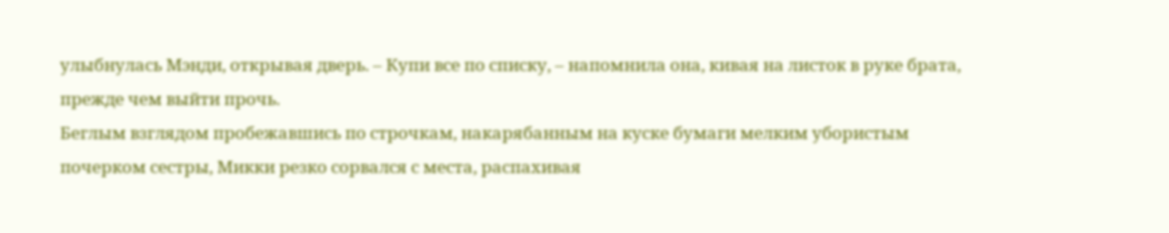улыбнулась Мэнди, открывая дверь. – Купи все по списку, – напомнила она, кивая на листок в руке брата, прежде чем выйти прочь.
Беглым взглядом пробежавшись по строчкам, накарябанным на куске бумаги мелким убористым почерком сестры, Микки резко сорвался с места, распахивая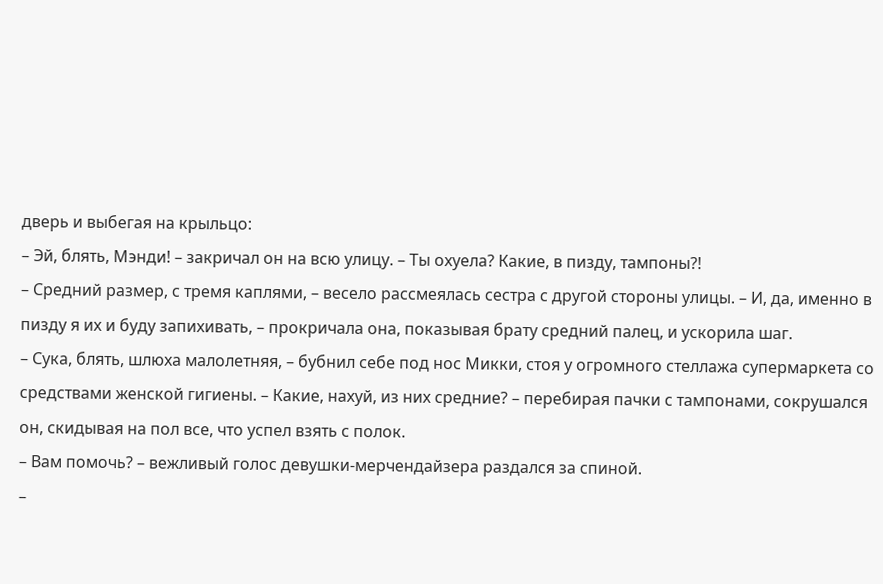дверь и выбегая на крыльцо:
– Эй, блять, Мэнди! – закричал он на всю улицу. – Ты охуела? Какие, в пизду, тампоны?!
– Средний размер, с тремя каплями, – весело рассмеялась сестра с другой стороны улицы. – И, да, именно в пизду я их и буду запихивать, – прокричала она, показывая брату средний палец, и ускорила шаг.
– Сука, блять, шлюха малолетняя, – бубнил себе под нос Микки, стоя у огромного стеллажа супермаркета со средствами женской гигиены. – Какие, нахуй, из них средние? – перебирая пачки с тампонами, сокрушался он, скидывая на пол все, что успел взять с полок.
– Вам помочь? – вежливый голос девушки-мерчендайзера раздался за спиной.
–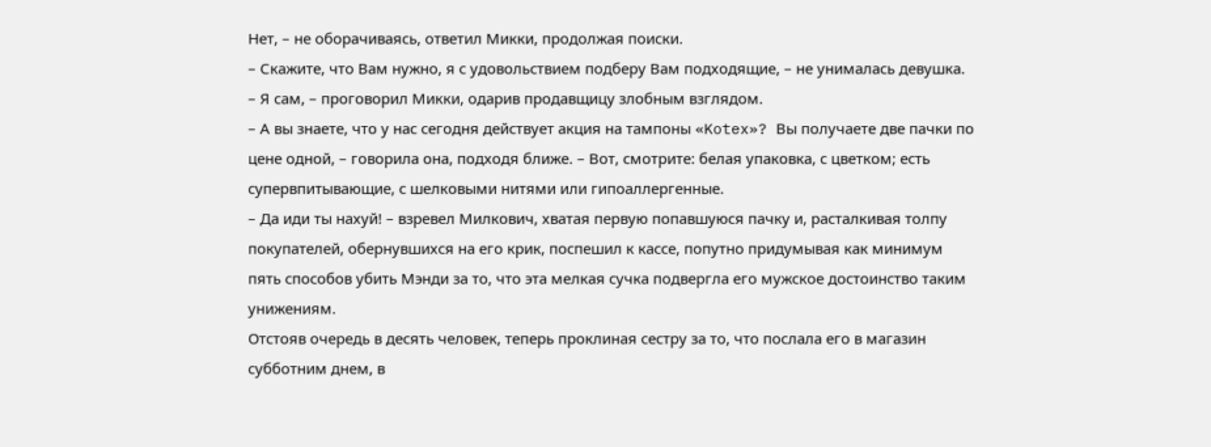Нет, – не оборачиваясь, ответил Микки, продолжая поиски.
– Скажите, что Вам нужно, я с удовольствием подберу Вам подходящие, – не унималась девушка.
– Я сам, – проговорил Микки, одарив продавщицу злобным взглядом.
– А вы знаете, что у нас сегодня действует акция на тампоны «Kotex»? Вы получаете две пачки по цене одной, – говорила она, подходя ближе. – Вот, смотрите: белая упаковка, с цветком; есть супервпитывающие, с шелковыми нитями или гипоаллергенные.
– Да иди ты нахуй! – взревел Милкович, хватая первую попавшуюся пачку и, расталкивая толпу покупателей, обернувшихся на его крик, поспешил к кассе, попутно придумывая как минимум пять способов убить Мэнди за то, что эта мелкая сучка подвергла его мужское достоинство таким унижениям.
Отстояв очередь в десять человек, теперь проклиная сестру за то, что послала его в магазин субботним днем, в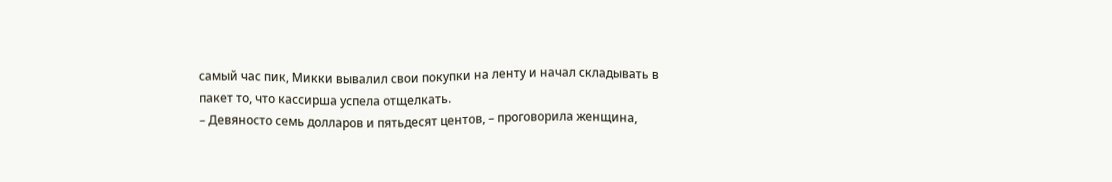самый час пик, Микки вывалил свои покупки на ленту и начал складывать в пакет то, что кассирша успела отщелкать.
– Девяносто семь долларов и пятьдесят центов, – проговорила женщина,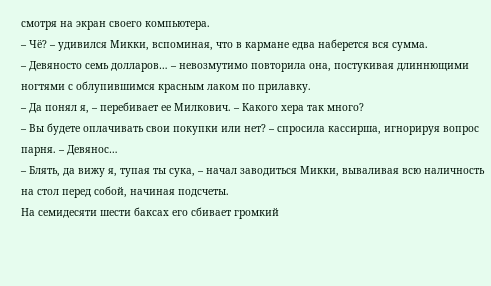смотря на экран своего компьютера.
– Чё? – удивился Микки, вспоминая, что в кармане едва наберется вся сумма.
– Девяносто семь долларов… – невозмутимо повторила она, постукивая длиннющими ногтями с облупившимся красным лаком по прилавку.
– Да понял я, – перебивает ее Милкович. – Какого хера так много?
– Вы будете оплачивать свои покупки или нет? – спросила кассирша, игнорируя вопрос парня. – Девянос…
– Блять, да вижу я, тупая ты сука, – начал заводиться Микки, вываливая всю наличность на стол перед собой, начиная подсчеты.
На семидесяти шести баксах его сбивает громкий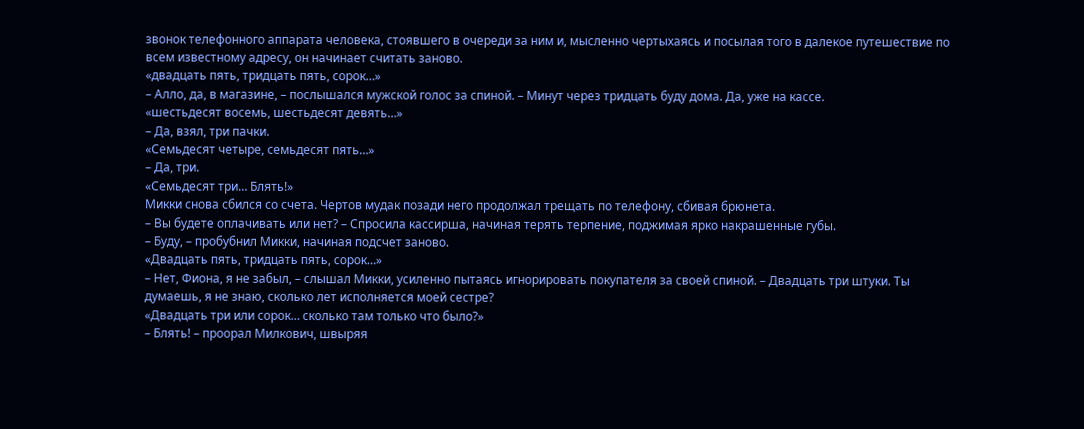звонок телефонного аппарата человека, стоявшего в очереди за ним и, мысленно чертыхаясь и посылая того в далекое путешествие по всем известному адресу, он начинает считать заново.
«двадцать пять, тридцать пять, сорок…»
– Алло, да, в магазине, – послышался мужской голос за спиной. – Минут через тридцать буду дома. Да, уже на кассе.
«шестьдесят восемь, шестьдесят девять…»
– Да, взял, три пачки.
«Семьдесят четыре, семьдесят пять…»
– Да, три.
«Семьдесят три… Блять!»
Микки снова сбился со счета. Чертов мудак позади него продолжал трещать по телефону, сбивая брюнета.
– Вы будете оплачивать или нет? – Спросила кассирша, начиная терять терпение, поджимая ярко накрашенные губы.
– Буду, – пробубнил Микки, начиная подсчет заново.
«Двадцать пять, тридцать пять, сорок…»
– Нет, Фиона, я не забыл, – слышал Микки, усиленно пытаясь игнорировать покупателя за своей спиной. – Двадцать три штуки. Ты думаешь, я не знаю, сколько лет исполняется моей сестре?
«Двадцать три или сорок… сколько там только что было?»
– Блять! – проорал Милкович, швыряя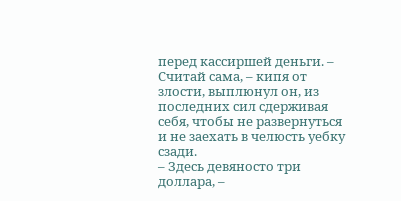перед кассиршей деньги. – Считай сама, – кипя от злости, выплюнул он, из последних сил сдерживая себя, чтобы не развернуться и не заехать в челюсть уебку сзади.
– Здесь девяносто три доллара, –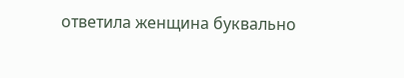ответила женщина буквально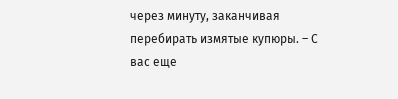через минуту, заканчивая перебирать измятые купюры. – С вас еще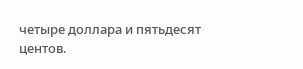четыре доллара и пятьдесят центов.